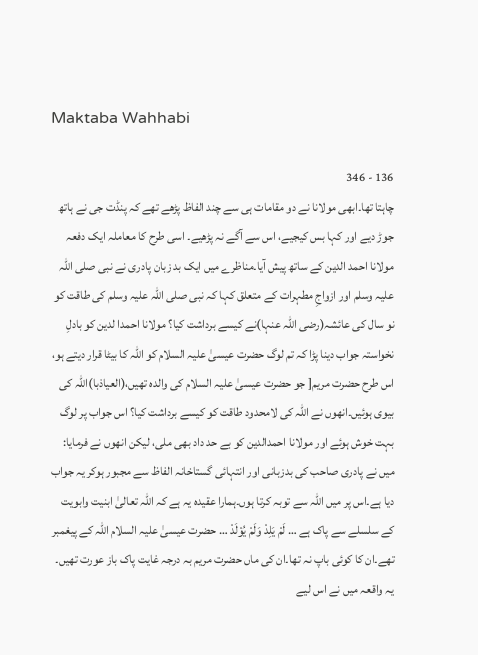Maktaba Wahhabi

136 - 346
چاہتا تھا۔ابھی مولانا نے دو مقامات ہی سے چند الفاظ پڑھے تھے کہ پنڈت جی نے ہاتھ جوڑ دیے اور کہا بس کیجیے، اس سے آگے نہ پڑھیے۔ اسی طرح کا معاملہ ایک دفعہ مولانا احمد الدین کے ساتھ پیش آیا۔مناظرے میں ایک بد زبان پادری نے نبی صلی اللہ علیہ وسلم اور ازواجِ مطہرات کے متعلق کہا کہ نبی صلی اللہ علیہ وسلم کی طاقت کو نو سال کی عائشہ(رضی اللہ عنہا)نے کیسے برداشت کیا؟ مولانا احمدا لدین کو بادلِ نخواستہ جواب دینا پڑا کہ تم لوگ حضرت عیسیٰ علیہ السلام کو اللہ کا بیٹا قرار دیتے ہو، اس طرح حضرت مریم[ جو حضرت عیسیٰ علیہ السلام کی والدہ تھیں،(العیاذبا)اللہ کی بیوی ہوئیں۔انھوں نے اللہ کی لامحدود طاقت کو کیسے برداشت کیا؟ اس جواب پر لوگ بہت خوش ہوئے اور مولانا احمدالدین کو بے حد داد بھی ملی، لیکن انھوں نے فرمایا: میں نے پادری صاحب کی بدزبانی اور انتہائی گستاخانہ الفاظ سے مجبور ہوکر یہ جواب دیا ہے۔اس پر میں اللہ سے توبہ کرتا ہوں۔ہمارا عقیدہ یہ ہے کہ اللہ تعالیٰ ابنیت وابویت کے سلسلے سے پاک ہے … لَمْ یَلِدْ وَلَمْ یُوْلَدْ … حضرت عیسیٰ علیہ السلام اللہ کے پیغمبر تھے۔ان کا کوئی باپ نہ تھا۔ان کی ماں حضرت مریم بہ درجہ غایت پاک باز عورت تھیں۔ یہ واقعہ میں نے اس لیے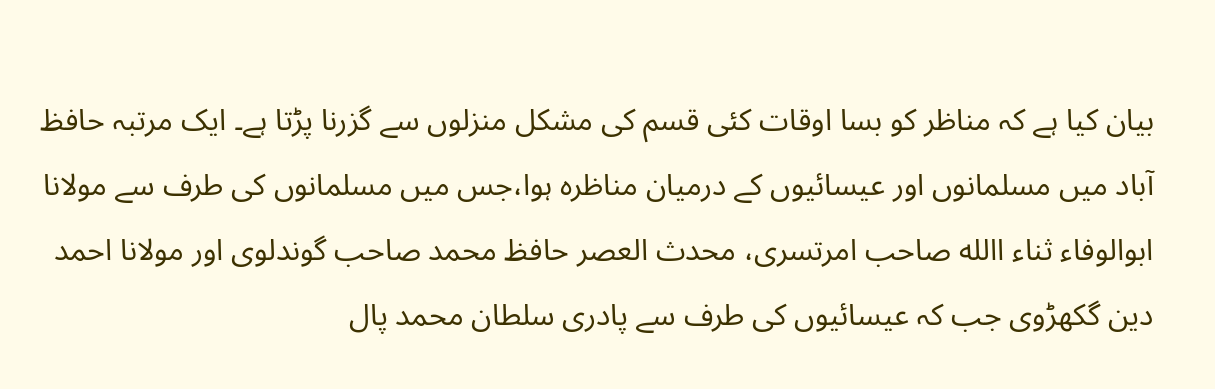بیان کیا ہے کہ مناظر کو بسا اوقات کئی قسم کی مشکل منزلوں سے گزرنا پڑتا ہے۔ ایک مرتبہ حافظ آباد میں مسلمانوں اور عیسائیوں کے درمیان مناظرہ ہوا،جس میں مسلمانوں کی طرف سے مولانا ابوالوفاء ثناء االله صاحب امرتسری، محدث العصر حافظ محمد صاحب گوندلوی اور مولانا احمد دین گکھڑوی جب کہ عیسائیوں کی طرف سے پادری سلطان محمد پال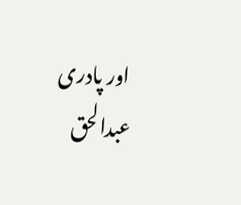اور پادری عبدالحق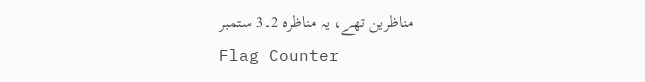مناظرین تھے، یہ مناظرہ 2۔3 ستمبر
Flag Counter